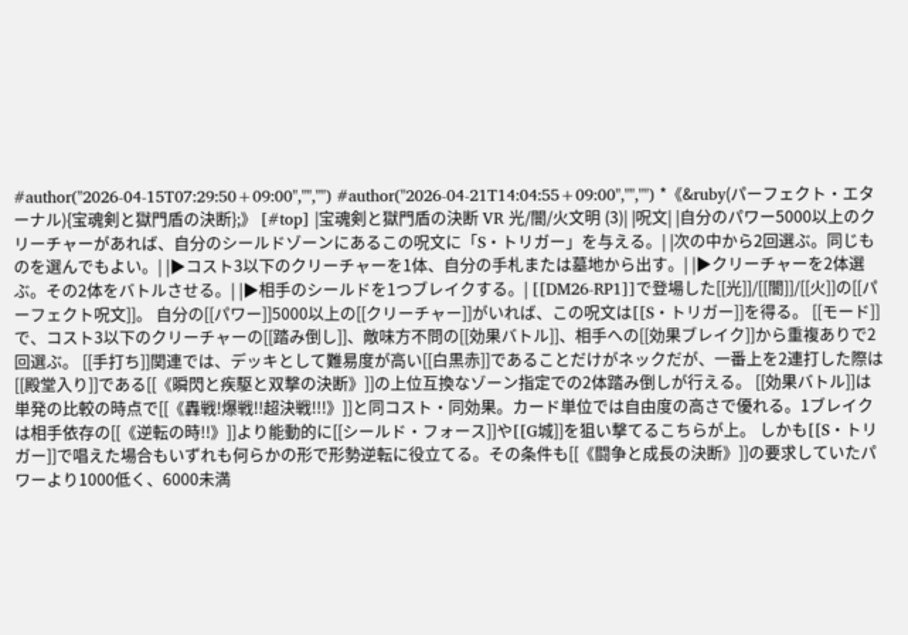#author("2026-04-15T07:29:50+09:00","","") #author("2026-04-21T14:04:55+09:00","","") *《&ruby(パーフェクト・エターナル){宝魂剣と獄門盾の決断};》 [#top] |宝魂剣と獄門盾の決断 VR 光/闇/火文明 (3)| |呪文| |自分のパワー5000以上のクリーチャーがあれば、自分のシールドゾーンにあるこの呪文に「S・トリガー」を与える。| |次の中から2回選ぶ。同じものを選んでもよい。| |▶コスト3以下のクリーチャーを1体、自分の手札または墓地から出す。| |▶クリーチャーを2体選ぶ。その2体をバトルさせる。| |▶相手のシールドを1つブレイクする。| [[DM26-RP1]]で登場した[[光]]/[[闇]]/[[火]]の[[パーフェクト呪文]]。 自分の[[パワー]]5000以上の[[クリーチャー]]がいれば、この呪文は[[S・トリガー]]を得る。 [[モード]]で、コスト3以下のクリーチャーの[[踏み倒し]]、敵味方不問の[[効果バトル]]、相手への[[効果ブレイク]]から重複ありで2回選ぶ。 [[手打ち]]関連では、デッキとして難易度が高い[[白黒赤]]であることだけがネックだが、一番上を2連打した際は[[殿堂入り]]である[[《瞬閃と疾駆と双撃の決断》]]の上位互換なゾーン指定での2体踏み倒しが行える。 [[効果バトル]]は単発の比較の時点で[[《轟戦!爆戦!!超決戦!!!》]]と同コスト・同効果。カード単位では自由度の高さで優れる。1ブレイクは相手依存の[[《逆転の時!!》]]より能動的に[[シールド・フォース]]や[[G城]]を狙い撃てるこちらが上。 しかも[[S・トリガー]]で唱えた場合もいずれも何らかの形で形勢逆転に役立てる。その条件も[[《闘争と成長の決断》]]の要求していたパワーより1000低く、6000未満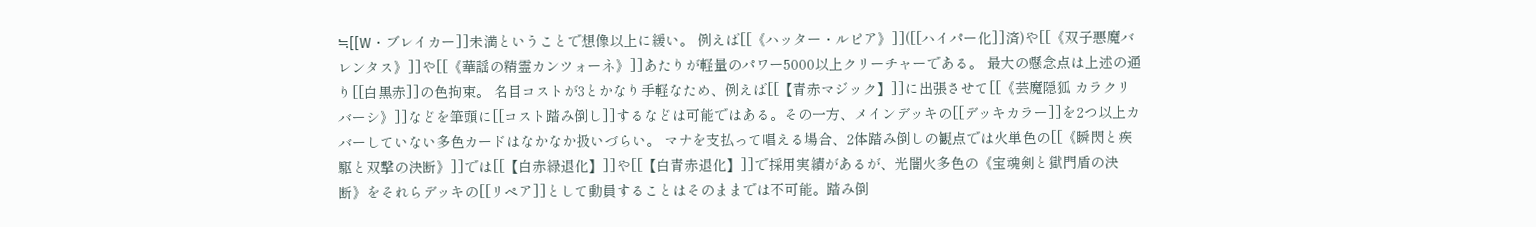≒[[W・ブレイカー]]未満ということで想像以上に緩い。 例えば[[《ハッター・ルピア》]]([[ハイパー化]]済)や[[《双子悪魔バレンタス》]]や[[《華謡の精霊カンツォーネ》]]あたりが軽量のパワー5000以上クリーチャーである。 最大の懸念点は上述の通り[[白黒赤]]の色拘束。 名目コストが3とかなり手軽なため、例えば[[【青赤マジック】]]に出張させて[[《芸魔隠狐 カラクリバーシ》]]などを筆頭に[[コスト踏み倒し]]するなどは可能ではある。その一方、メインデッキの[[デッキカラー]]を2つ以上カバーしていない多色カードはなかなか扱いづらい。 マナを支払って唱える場合、2体踏み倒しの観点では火単色の[[《瞬閃と疾駆と双撃の決断》]]では[[【白赤緑退化】]]や[[【白青赤退化】]]で採用実績があるが、光闇火多色の《宝魂剣と獄門盾の決断》をそれらデッキの[[リペア]]として動員することはそのままでは不可能。踏み倒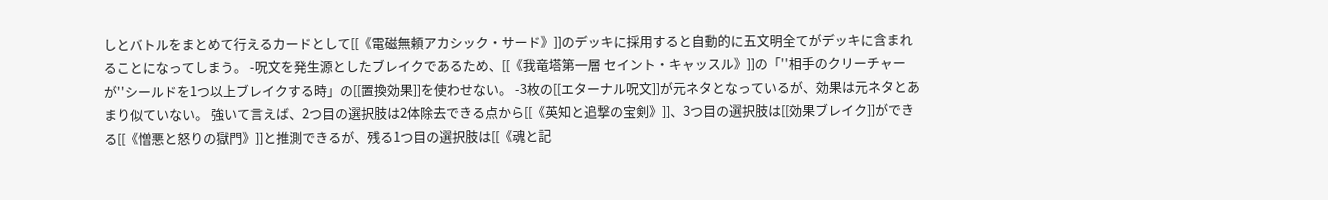しとバトルをまとめて行えるカードとして[[《電磁無頼アカシック・サード》]]のデッキに採用すると自動的に五文明全てがデッキに含まれることになってしまう。 -呪文を発生源としたブレイクであるため、[[《我竜塔第一層 セイント・キャッスル》]]の「''相手のクリーチャーが''シールドを1つ以上ブレイクする時」の[[置換効果]]を使わせない。 -3枚の[[エターナル呪文]]が元ネタとなっているが、効果は元ネタとあまり似ていない。 強いて言えば、2つ目の選択肢は2体除去できる点から[[《英知と追撃の宝剣》]]、3つ目の選択肢は[[効果ブレイク]]ができる[[《憎悪と怒りの獄門》]]と推測できるが、残る1つ目の選択肢は[[《魂と記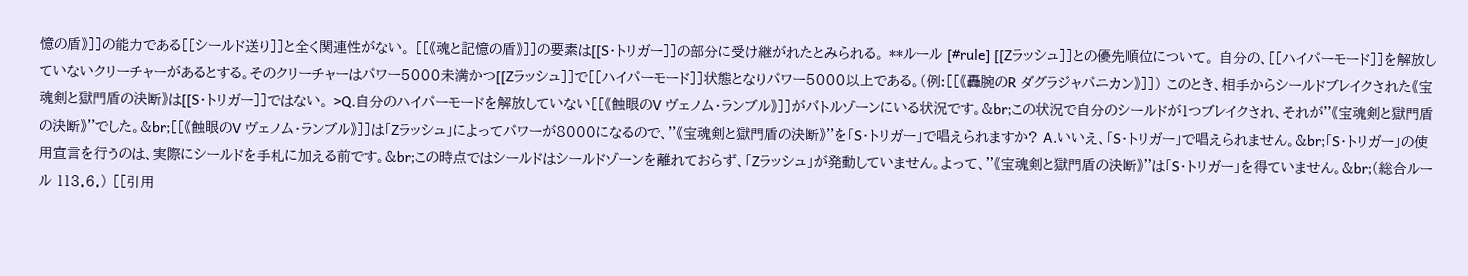憶の盾》]]の能力である[[シールド送り]]と全く関連性がない。 [[《魂と記憶の盾》]]の要素は[[S・トリガー]]の部分に受け継がれたとみられる。 **ルール [#rule] [[Zラッシュ]]との優先順位について。 自分の、[[ハイパーモード]]を解放していないクリーチャーがあるとする。そのクリーチャーはパワー5000未満かつ[[Zラッシュ]]で[[ハイパーモード]]状態となりパワー5000以上である。(例:[[《轟腕のR ダグラジャパニカン》]]) このとき、相手からシールドブレイクされた《宝魂剣と獄門盾の決断》は[[S・トリガー]]ではない。 >Q.自分のハイパーモードを解放していない[[《蝕眼のV ヴェノム・ランブル》]]がバトルゾーンにいる状況です。&br;この状況で自分のシールドが1つブレイクされ、それが''《宝魂剣と獄門盾の決断》''でした。&br;[[《蝕眼のV ヴェノム・ランブル》]]は「Zラッシュ」によってパワーが8000になるので、''《宝魂剣と獄門盾の決断》''を「S・トリガー」で唱えられますか? A.いいえ、「S・トリガー」で唱えられません。&br;「S・トリガー」の使用宣言を行うのは、実際にシールドを手札に加える前です。&br;この時点ではシールドはシールドゾーンを離れておらず、「Zラッシュ」が発動していません。よって、''《宝魂剣と獄門盾の決断》''は「S・トリガー」を得ていません。&br;(総合ルール 113.6.) [[引用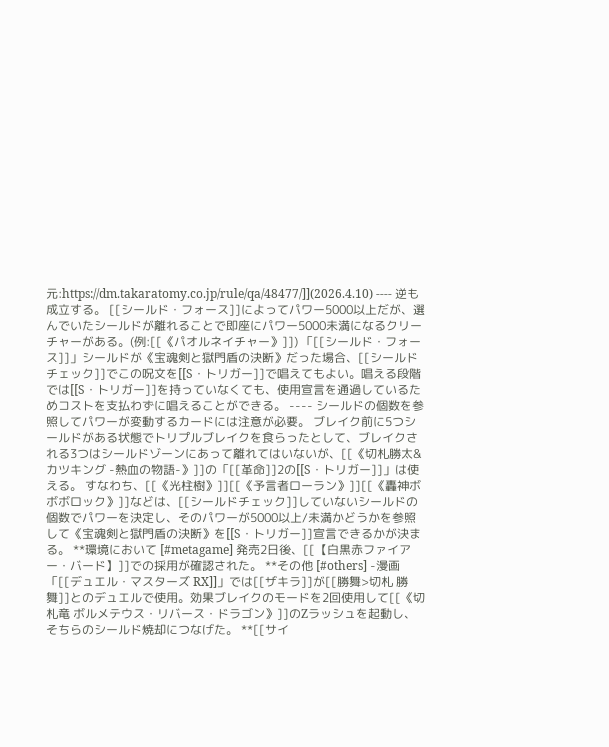元:https://dm.takaratomy.co.jp/rule/qa/48477/]](2026.4.10) ---- 逆も成立する。 [[シールド・フォース]]によってパワー5000以上だが、選んでいたシールドが離れることで即座にパワー5000未満になるクリーチャーがある。(例:[[《パオルネイチャー》]]) 「[[シールド・フォース]]」シールドが《宝魂剣と獄門盾の決断》だった場合、[[シールドチェック]]でこの呪文を[[S・トリガー]]で唱えてもよい。唱える段階では[[S・トリガー]]を持っていなくても、使用宣言を通過しているためコストを支払わずに唱えることができる。 ---- シールドの個数を参照してパワーが変動するカードには注意が必要。 ブレイク前に5つシールドがある状態でトリプルブレイクを食らったとして、ブレイクされる3つはシールドゾーンにあって離れてはいないが、[[《切札勝太&カツキング -熱血の物語-》]]の「[[革命]]2の[[S・トリガー]]」は使える。 すなわち、[[《光柱樹》]][[《予言者ローラン》]][[《轟神ボボボロック》]]などは、[[シールドチェック]]していないシールドの個数でパワーを決定し、そのパワーが5000以上/未満かどうかを参照して《宝魂剣と獄門盾の決断》を[[S・トリガー]]宣言できるかが決まる。 **環境において [#metagame] 発売2日後、[[【白黒赤ファイアー・バード】]]での採用が確認された。 **その他 [#others] -漫画「[[デュエル・マスターズ RX]]」では[[ザキラ]]が[[勝舞>切札 勝舞]]とのデュエルで使用。効果ブレイクのモードを2回使用して[[《切札竜 ボルメテウス・リバース・ドラゴン》]]のZラッシュを起動し、そちらのシールド焼却につなげた。 **[[サイ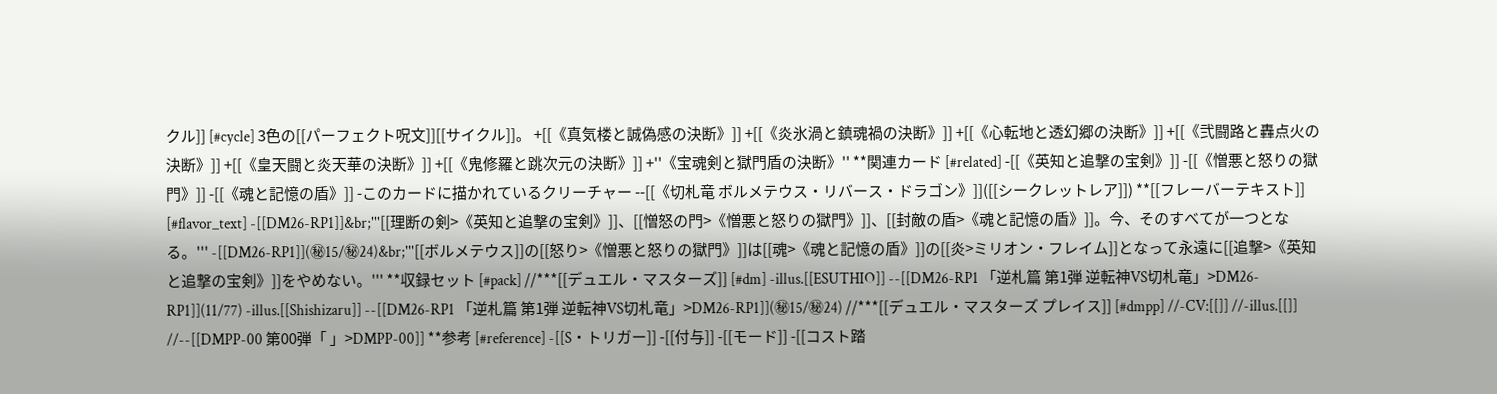クル]] [#cycle] 3色の[[パーフェクト呪文]][[サイクル]]。 +[[《真気楼と誠偽感の決断》]] +[[《炎氷渦と鎮魂禍の決断》]] +[[《心転地と透幻郷の決断》]] +[[《弐闘路と轟点火の決断》]] +[[《皇天闘と炎天華の決断》]] +[[《鬼修羅と跳次元の決断》]] +''《宝魂剣と獄門盾の決断》'' **関連カード [#related] -[[《英知と追撃の宝剣》]] -[[《憎悪と怒りの獄門》]] -[[《魂と記憶の盾》]] -このカードに描かれているクリーチャー --[[《切札竜 ボルメテウス・リバース・ドラゴン》]]([[シークレットレア]]) **[[フレーバーテキスト]] [#flavor_text] -[[DM26-RP1]]&br;'''[[理断の剣>《英知と追撃の宝剣》]]、[[憎怒の門>《憎悪と怒りの獄門》]]、[[封敵の盾>《魂と記憶の盾》]]。今、そのすべてが一つとなる。''' -[[DM26-RP1]](㊙15/㊙24)&br;'''[[ボルメテウス]]の[[怒り>《憎悪と怒りの獄門》]]は[[魂>《魂と記憶の盾》]]の[[炎>ミリオン・フレイム]]となって永遠に[[追撃>《英知と追撃の宝剣》]]をやめない。''' **収録セット [#pack] //***[[デュエル・マスターズ]] [#dm] -illus.[[ESUTHIO]] --[[DM26-RP1 「逆札篇 第1弾 逆転神VS切札竜」>DM26-RP1]](11/77) -illus.[[Shishizaru]] --[[DM26-RP1 「逆札篇 第1弾 逆転神VS切札竜」>DM26-RP1]](㊙15/㊙24) //***[[デュエル・マスターズ プレイス]] [#dmpp] //-CV:[[]] //-illus.[[]] //--[[DMPP-00 第00弾「 」>DMPP-00]] **参考 [#reference] -[[S・トリガー]] -[[付与]] -[[モード]] -[[コスト踏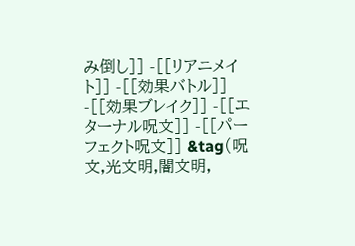み倒し]] -[[リアニメイト]] -[[効果バトル]] -[[効果ブレイク]] -[[エターナル呪文]] -[[パーフェクト呪文]] &tag(呪文,光文明,闇文明,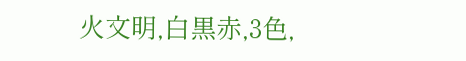火文明,白黒赤,3色,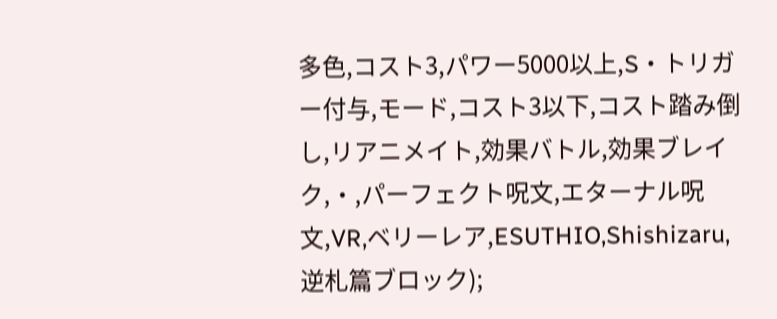多色,コスト3,パワー5000以上,S・トリガー付与,モード,コスト3以下,コスト踏み倒し,リアニメイト,効果バトル,効果ブレイク,・,パーフェクト呪文,エターナル呪文,VR,ベリーレア,ESUTHIO,Shishizaru,逆札篇ブロック);